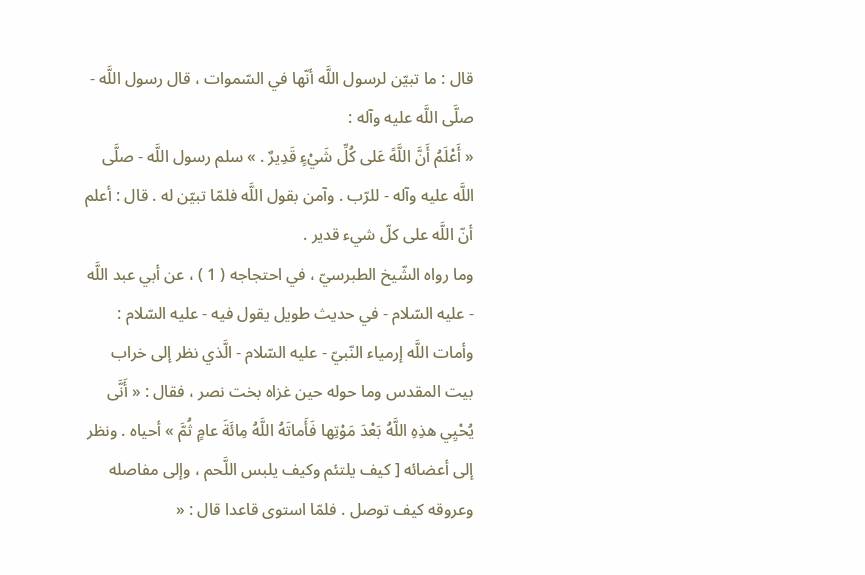قال : ما تبيّن لرسول اللَّه أنّها في السّموات ، قال رسول اللَّه - صلَّى اللَّه عليه وآله :
« أَعْلَمُ أَنَّ اللَّهً عَلى كُلِّ شَيْءٍ قَدِيرٌ . » سلم رسول اللَّه - صلَّى اللَّه عليه وآله - للرّب . وآمن بقول اللَّه فلمّا تبيّن له . قال : أعلم أنّ اللَّه على كلّ شيء قدير .
وما رواه الشّيخ الطبرسيّ ، في احتجاجه ( 1 ) ، عن أبي عبد اللَّه - عليه السّلام - في حديث طويل يقول فيه - عليه السّلام : وأمات اللَّه إرمياء النّبيّ - عليه السّلام - الَّذي نظر إلى خراب بيت المقدس وما حوله حين غزاه بخت نصر ، فقال : « أَنَّى يُحْيِي هذِهِ اللَّهُ بَعْدَ مَوْتِها فَأَماتَهُ اللَّهُ مِائَةَ عامٍ ثُمَّ » أحياه . ونظر إلى أعضائه [ كيف يلتئم وكيف يلبس اللَّحم ، وإلى مفاصله وعروقه كيف توصل . فلمّا استوى قاعدا قال : «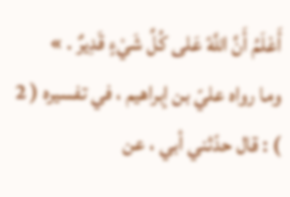أَعْلَمُ أَنَّ اللَّهً عَلى كُلِّ شَيْءٍ قَدِيرٌ . »
وما رواه عليّ بن إبراهيم ، في تفسيره ( 2 ) : قال حدّثني أبي ، عن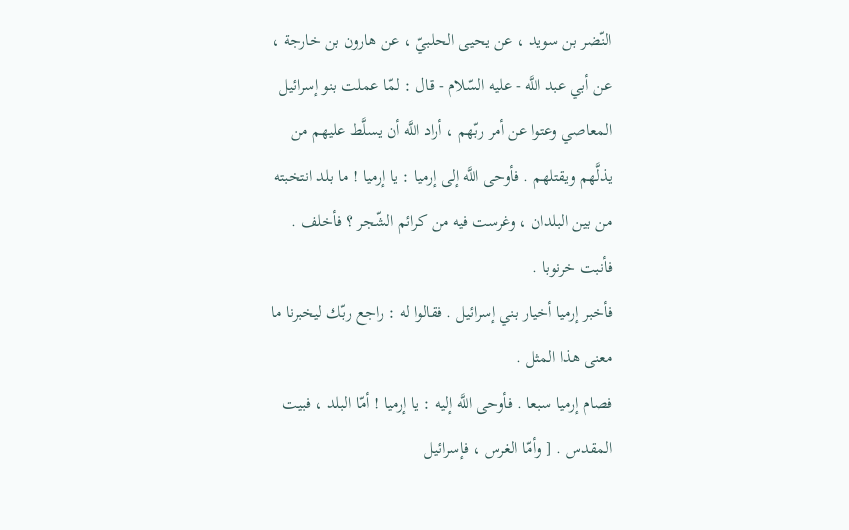النّضر بن سويد ، عن يحيى الحلبيّ ، عن هارون بن خارجة ، عن أبي عبد اللَّه - عليه السّلام - قال : لمّا عملت بنو إسرائيل المعاصي وعتوا عن أمر ربّهم ، أراد اللَّه أن يسلَّط عليهم من يذلَّهم ويقتلهم . فأوحى اللَّه إلى إرميا : يا إرميا ! ما بلد انتخبته من بين البلدان ، وغرست فيه من كرائم الشّجر ؟ فأخلف . فأنبت خرنوبا .
فأخبر إرميا أخيار بني إسرائيل . فقالوا له : راجع ربّك ليخبرنا ما معنى هذا المثل .
فصام إرميا سبعا . فأوحى اللَّه إليه : يا إرميا ! أمّا البلد ، فبيت المقدس . [ وأمّا الغرس ، فإسرائيل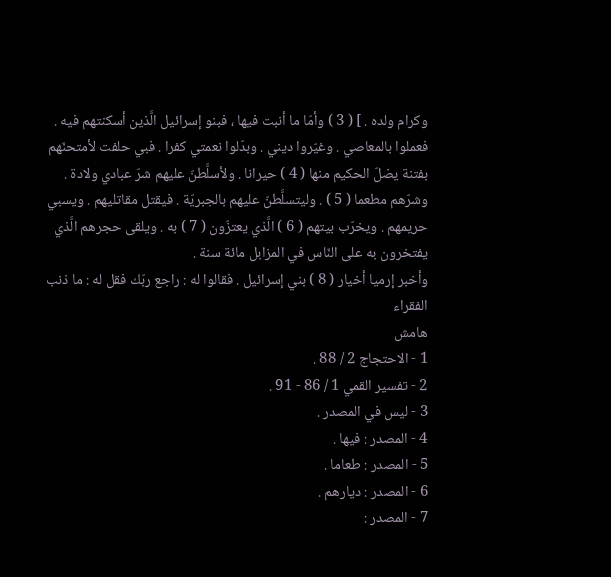وكرام ولده . ] ( 3 ) وأمّا ما أنبت فيها ، فبنو إسرائيل الَّذين أسكنتهم فيه .
فعملوا بالمعاصي . وغيّروا ديني . وبدّلوا نعمتي كفرا . فبي حلفت لأمتحنّهم بفتنة يضلّ الحكيم منها ( 4 ) حيرانا . ولأسلَّطنّ عليهم شرّ عبادي ولادة . وشرّهم مطعما ( 5 ) . وليتسلَّطنّ عليهم بالجبريّة . فيقتل مقاتليهم . ويسبي حريمهم . ويخرّب بيتهم ( 6 ) الَّذي يعتزّون ( 7 ) به . ويلقى حجرهم الَّذي يفتخرون به على النّاس في المزابل مائة سنة .
وأخبر إرميا أخيار ( 8 ) بني إسرائيل . فقالوا له : راجع ربّك فقل له : ما ذنب الفقراء
هامش
1 - الاحتجاج 2 / 88 .
2 - تفسير القمي 1 / 86 - 91 .
3 - ليس في المصدر .
4 - المصدر : فيها .
5 - المصدر : طعاما .
6 - المصدر : ديارهم .
7 - المصدر :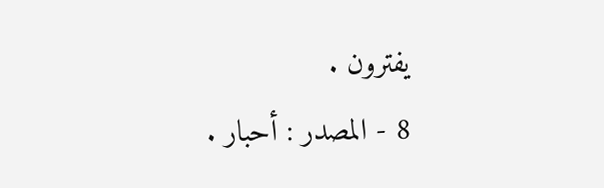يفترون .
8 - المصدر : أحبار .